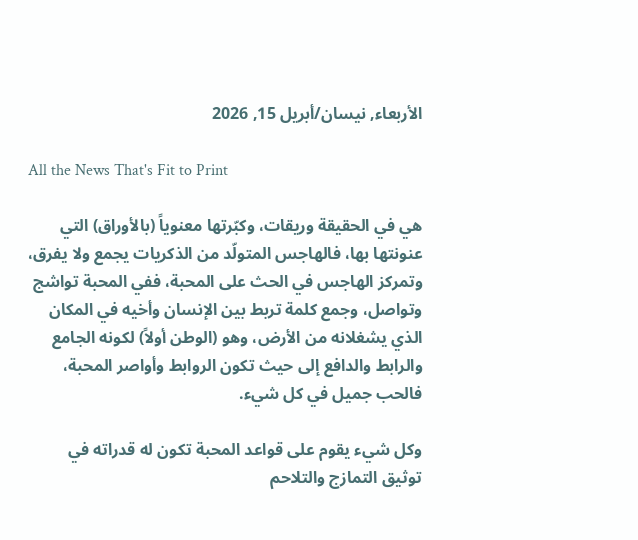الأربعاء, نيسان/أبريل 15, 2026

All the News That's Fit to Print

هي في الحقيقة وريقات، وكبّرتها معنوياً (بالأوراق) التي عنونتها بها، فالهاجس المتولّد من الذكريات يجمع ولا يفرق، وتمركز الهاجس في الحث على المحبة، ففي المحبة تواشج وتواصل، وجمع كلمة تربط بين الإنسان وأخيه في المكان الذي يشغلانه من الأرض، وهو (الوطن أولاً) لكونه الجامع والرابط والدافع إلى حيث تكون الروابط وأواصر المحبة، فالحب جميل في كل شيء.

وكل شيء يقوم على قواعد المحبة تكون له قدراته في توثيق التمازج والتلاحم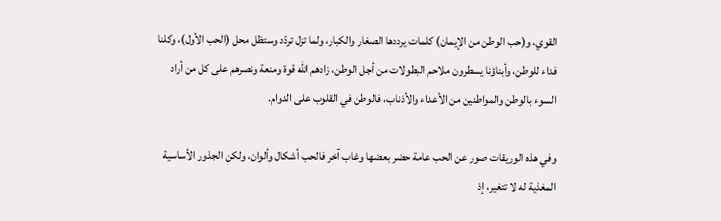القوي، و(حب الوطن من الإيمان) كلمات يرددها الصغار والكبار، ولما تزل تردّد وستظل محل (الحب الأول)، وكلنا فداء للوطن، وأبناؤنا يسطرون ملاحم البطولات من أجل الوطن، زادهم الله قوة ومنعة ونصرهم على كل من أراد السوء بالوطن والمواطنين من الأعداء والأذناب، فالوطن في القلوب على الدوام.

وفي هذه الوريقات صور عن الحب عامة حضر بعضها وغاب آخر فالحب أشكال وألوان، ولكن الجذور الأساسية المغذية له لا تتغير، إذ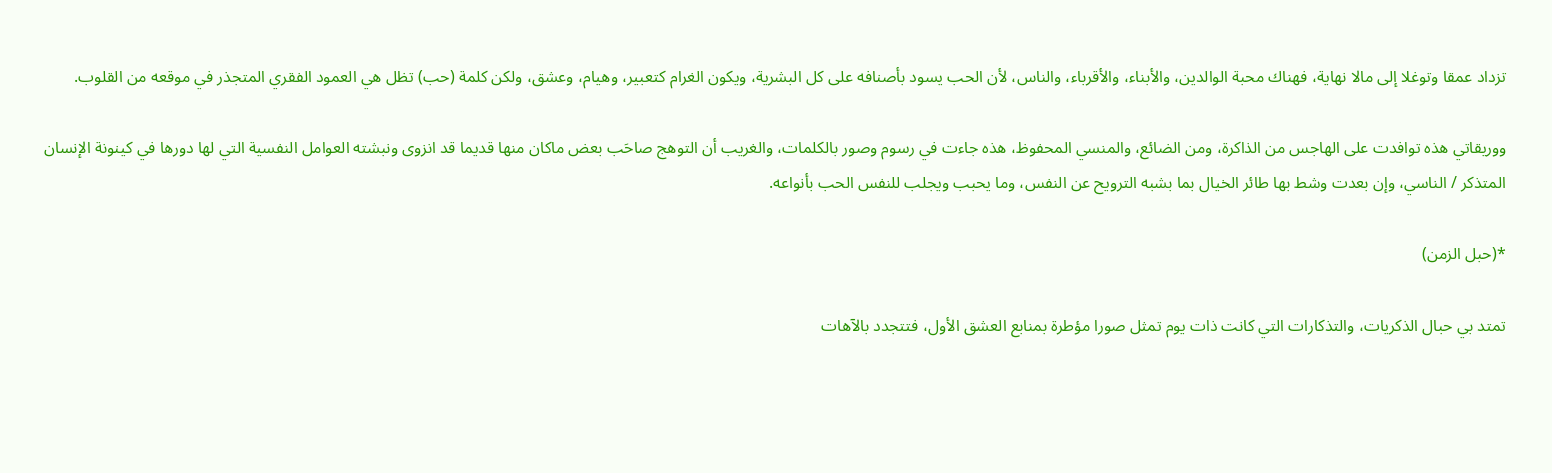تزداد عمقا وتوغلا إلى مالا نهاية، فهناك محبة الوالدين، والأبناء، والأقرباء، والناس، لأن الحب يسود بأصنافه على كل البشرية، ويكون الغرام كتعبير، وهيام، وعشق، ولكن كلمة (حب) تظل هي العمود الفقري المتجذر في موقعه من القلوب.

ووريقاتي هذه توافدت على الهاجس من الذاكرة، ومن الضائع، والمنسي المحفوظ، هذه جاءت في رسوم وصور بالكلمات، والغريب أن التوهج صاحَب بعض ماكان منها قديما قد انزوى ونبشته العوامل النفسية التي لها دورها في كينونة الإنسان المتذكر / الناسي، وإن بعدت وشط بها طائر الخيال بما بشبه الترويح عن النفس، وما يحبب ويجلب للنفس الحب بأنواعه.

*(حبل الزمن)

تمتد بي حبال الذكريات، والتذكارات التي كانت ذات يوم تمثل صورا مؤطرة بمنابع العشق الأول، فتتجدد بالآهات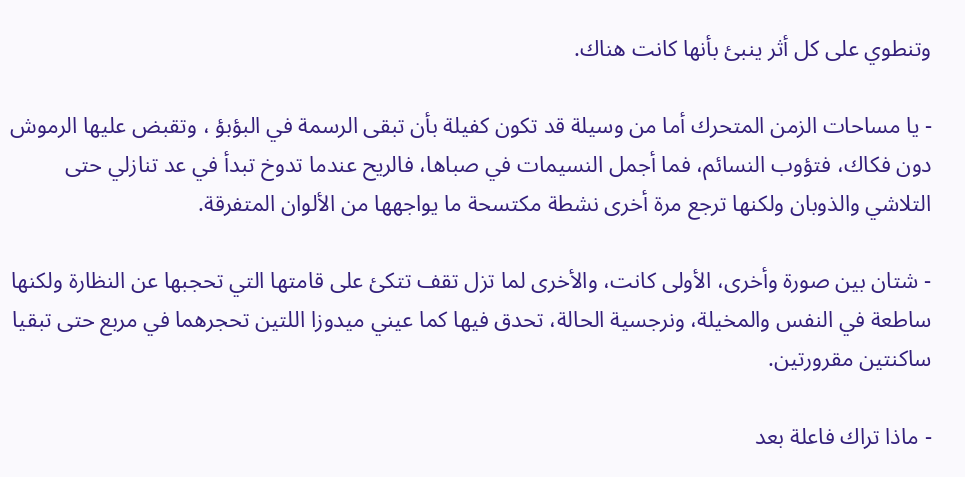وتنطوي على كل أثر ينبئ بأنها كانت هناك.

- يا مساحات الزمن المتحرك أما من وسيلة قد تكون كفيلة بأن تبقى الرسمة في البؤبؤ ، وتقبض عليها الرموش دون فكاك، فتؤوب النسائم، فما أجمل النسيمات في صباها، فالريح عندما تدوخ تبدأ في عد تنازلي حتى التلاشي والذوبان ولكنها ترجع مرة أخرى نشطة مكتسحة ما يواجهها من الألوان المتفرقة.

- شتان بين صورة وأخرى، الأولى كانت، والأخرى لما تزل تقف تتكئ على قامتها التي تحجبها عن النظارة ولكنها ساطعة في النفس والمخيلة، ونرجسية الحالة، تحدق فيها كما عيني ميدوزا اللتين تحجرهما في مربع حتى تبقيا ساكنتين مقرورتين.

- ماذا تراك فاعلة بعد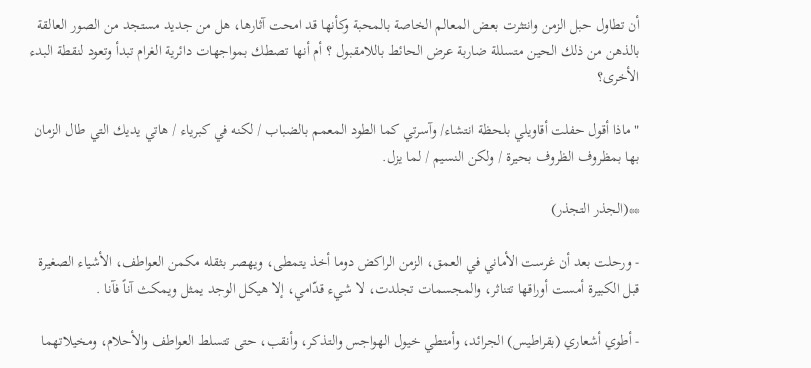أن تطاول حبل الزمن وانتثرت بعض المعالم الخاصة بالمحبة وكأنها قد امحت آثارها، هل من جديد مستجد من الصور العالقة بالذهن من ذلك الحين متسللة ضاربة عرض الحائط باللامقبول ؟ أم أنها تصطك بمواجهات دائرية الغرام تبدأ وتعود لنقطة البدء الأخرى؟

"ماذا أقول حفلت أقاويلي بلحظة انتشاء/ وآسرتي كما الطود المعمم بالضباب / لكنه في كبرياء / هاتي يديك التي طال الزمان بها بمظروف الظروف بحيرة / ولكن النسيم / لما يزل.

**(الجذر التجذر)

- ورحلت بعد أن غرست الأماني في العمق، الزمن الراكض دوما أخذ يتمطى، ويهصر بثقله مكمن العواطف، الأشياء الصغيرة قبل الكبيرة أمست أوراقها تتناثر، والمجسمات تجلدت، لا شيء قدّامي، إلا هيكل الوجد يمثل ويمكث آناً فآنا .

- أطوي أشعاري (بقراطيس) الجرائد، وأمتطي خيول الهواجس والتذكر، وأنقب، حتى تتسلط العواطف والأحلام، ومخيلاتهما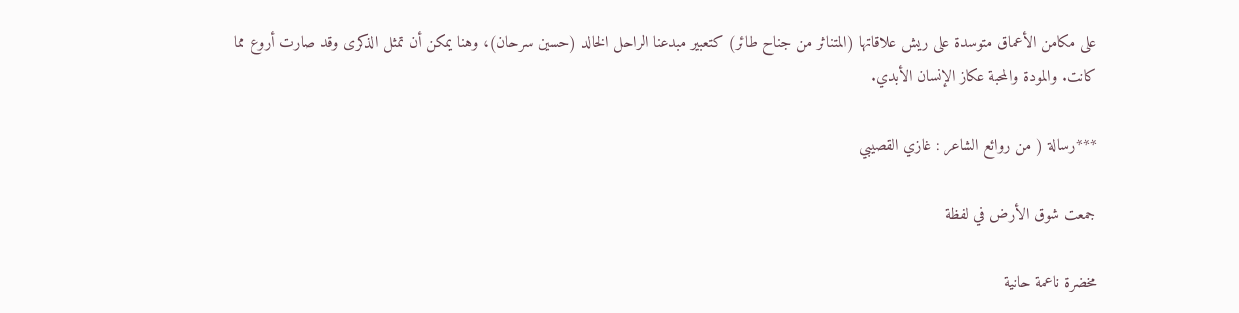على مكامن الأعماق متوسدة على ريش علاقاتها (المتناثر من جناح طائر) كتعبير مبدعنا الراحل الخالد (حسين سرحان)، وهنا يمكن أن تمثل الذكرى وقد صارت أروع مما كانت. والمودة والمحبة عكاز الإنسان الأبدي.

***رسالة ( من روائع الشاعر : غازي القصيبي

جمعت شوق الأرض في لفظة

مخضرة ناعمة حانية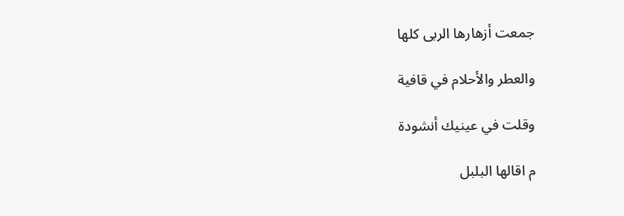جمعت أزهارها الربى كلها

والعطر والأحلام في قافية

وقلت في عينيك أنشودة

م اقالها البلبل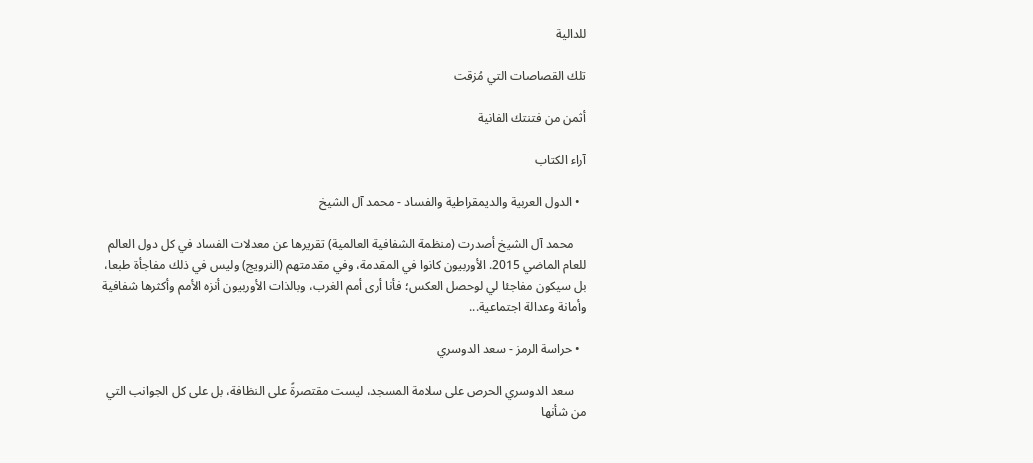للدالية

تلك القصاصات التي مُزقت

أثمن من فتنتك الفانية

آراء الكتاب

  • الدول العربية والديمقراطية والفساد - محمد آل الشيخ

    محمد آل الشيخ أصدرت (منظمة الشفافية العالمية) تقريرها عن معدلات الفساد في كل دول العالم للعام الماضي 2015. الأوربيون كانوا في المقدمة، وفي مقدمتهم (النرويج) وليس في ذلك مفاجأة طبعا، بل سيكون مفاجئا لي لوحصل العكس؛ فأنا أرى أمم الغرب، وبالذات الأوربيون أنزه الأمم وأكثرها شفافية وأمانة وعدالة اجتماعية...

  • حراسة الرمز - سعد الدوسري

    سعد الدوسري الحرص على سلامة المسجد، ليست مقتصرةً على النظافة، بل على كل الجوانب التي من شأنها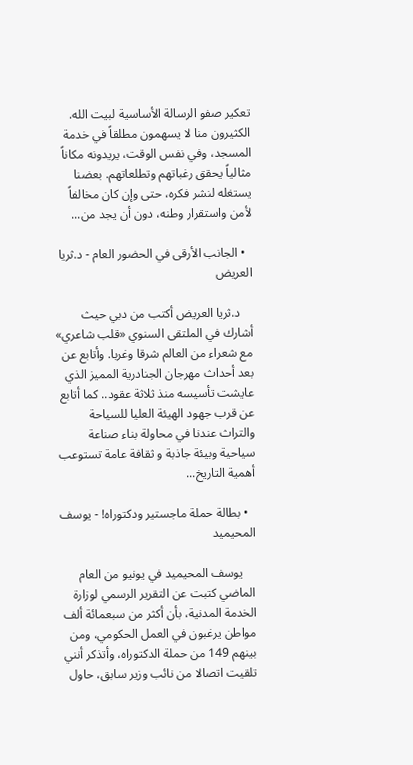تعكير صفو الرسالة الأساسية لبيت الله. الكثيرون منا لا يسهمون مطلقاً في خدمة المسجد، وفي نفس الوقت، يريدونه مكاناً مثالياً يحقق رغباتهم وتطلعاتهم. بعضنا يستغله لنشر فكره، حتى وإن كان مخالفاً لأمن واستقرار وطنه، دون أن يجد من...

  • الجانب الأرقى في الحضور العام - د.ثريا العريض

    د.ثريا العريض أكتب من دبي حيث أشارك في الملتقى السنوي «قلب شاعري» مع شعراء من العالم شرقا وغربا. وأتابع عن بعد أحداث مهرجان الجنادرية المميز الذي عايشت تأسيسه منذ ثلاثة عقود.. كما أتابع عن قرب جهود الهيئة العليا للسياحة والتراث عندنا في محاولة بناء صناعة سياحية وبيئة جاذبة و ثقافة عامة تستوعب أهمية التاريخ...

  • بطالة حملة ماجستير ودكتوراه! - يوسف المحيميد

    يوسف المحيميد في يونيو من العام الماضي كتبت عن التقرير الرسمي لوزارة الخدمة المدنية، بأن أكثر من سبعمائة ألف مواطن يرغبون في العمل الحكومي، ومن بينهم 149 من حملة الدكتوراه، وأتذكر أنني تلقيت اتصالا من نائب وزير سابق، حاول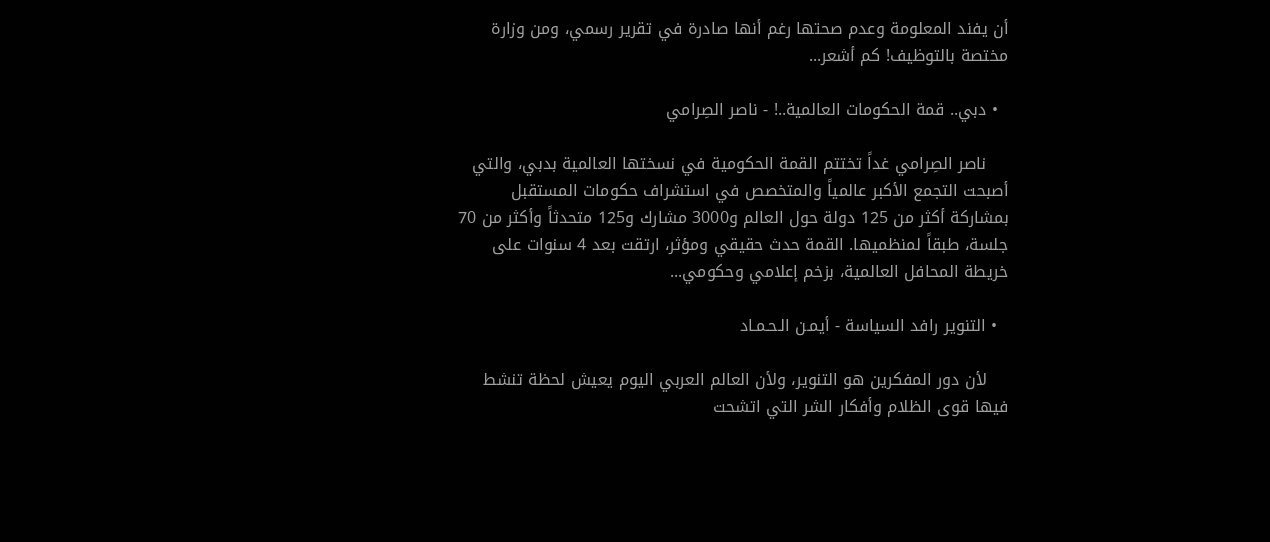أن يفند المعلومة وعدم صحتها رغم أنها صادرة في تقرير رسمي، ومن وزارة مختصة بالتوظيف! كم أشعر...

  • دبي.. قمة الحكومات العالمية..! - ناصر الصِرامي

    ناصر الصِرامي غداً تختتم القمة الحكومية في نسختها العالمية بدبي، والتي أصبحت التجمع الأكبر عالمياً والمتخصص في استشراف حكومات المستقبل بمشاركة أكثر من 125 دولة حول العالم و3000 مشارك و125 متحدثاً وأكثر من 70 جلسة، طبقاً لمنظميها. القمة حدث حقيقي ومؤثر، ارتقت بعد 4 سنوات على خريطة المحافل العالمية، بزخم إعلامي وحكومي...

  • التنوير رافد السياسة - أيمـن الـحـمـاد

    لأن دور المفكرين هو التنوير، ولأن العالم العربي اليوم يعيش لحظة تنشط فيها قوى الظلام وأفكار الشر التي اتشحت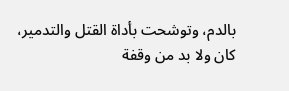بالدم، وتوشحت بأداة القتل والتدمير، كان ولا بد من وقفة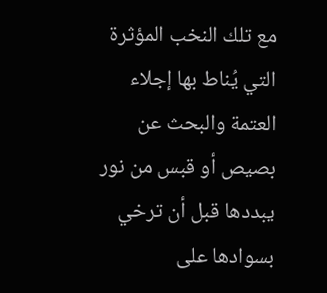مع تلك النخب المؤثرة التي يُناط بها إجلاء العتمة والبحث عن بصيص أو قبس من نور يبددها قبل أن ترخي بسوادها على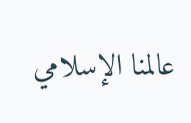عالمنا الإسلامي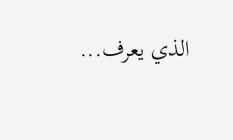الذي يعرف...